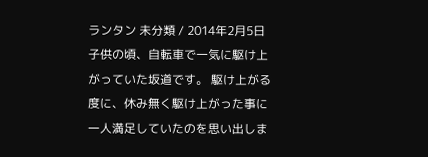ランタン 未分類 / 2014年2月5日 子供の頃、自転車で一気に駆け上がっていた坂道です。 駆け上がる度に、休み無く駆け上がった事に一人満足していたのを思い出しま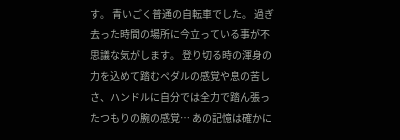す。 青いごく普通の自転車でした。 過ぎ去った時間の場所に今立っている事が不思議な気がします。 登り切る時の渾身の力を込めて踏むペダルの感覚や息の苦しさ、ハンドルに自分では全力で踏ん張ったつもりの腕の感覚… あの記憶は確かに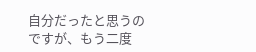自分だったと思うのですが、もう二度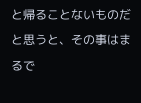と帰ることないものだと思うと、その事はまるで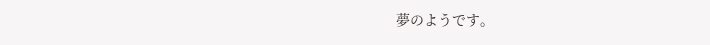夢のようです。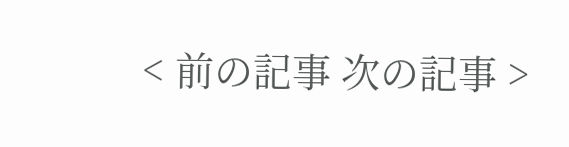< 前の記事 次の記事 >